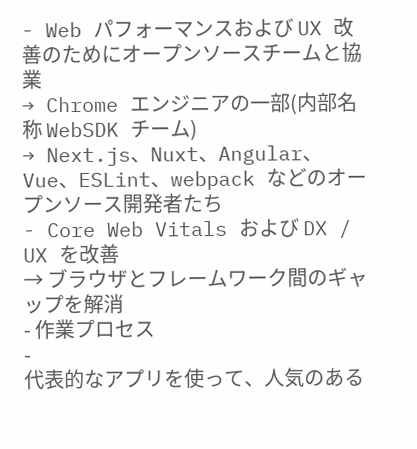- Web パフォーマンスおよび UX 改善のためにオープンソースチームと協業
→ Chrome エンジニアの一部(内部名称 WebSDK チーム)
→ Next.js、Nuxt、Angular、Vue、ESLint、webpack などのオープンソース開発者たち
- Core Web Vitals および DX / UX を改善
→ ブラウザとフレームワーク間のギャップを解消
- 作業プロセス
-
代表的なアプリを使って、人気のある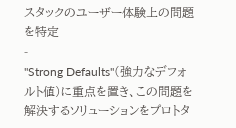スタックのユーザー体験上の問題を特定
-
"Strong Defaults"(強力なデフォルト値)に重点を置き、この問題を解決するソリューションをプロトタ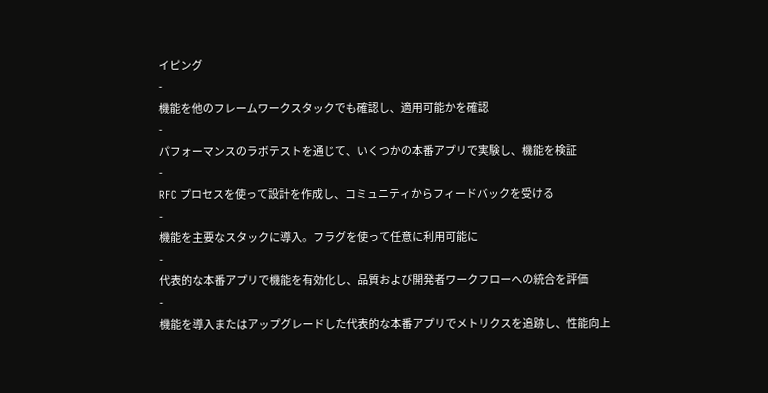イピング
-
機能を他のフレームワークスタックでも確認し、適用可能かを確認
-
パフォーマンスのラボテストを通じて、いくつかの本番アプリで実験し、機能を検証
-
RFC プロセスを使って設計を作成し、コミュニティからフィードバックを受ける
-
機能を主要なスタックに導入。フラグを使って任意に利用可能に
-
代表的な本番アプリで機能を有効化し、品質および開発者ワークフローへの統合を評価
-
機能を導入またはアップグレードした代表的な本番アプリでメトリクスを追跡し、性能向上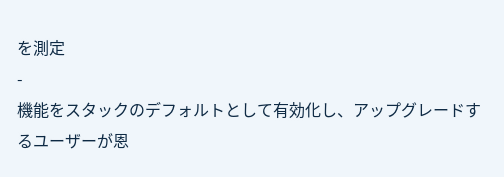を測定
-
機能をスタックのデフォルトとして有効化し、アップグレードするユーザーが恩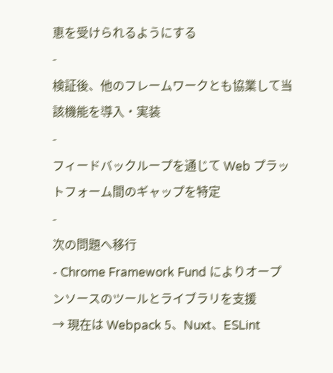恵を受けられるようにする
-
検証後、他のフレームワークとも協業して当該機能を導入・実装
-
フィードバックループを通じて Web プラットフォーム間のギャップを特定
-
次の問題へ移行
- Chrome Framework Fund によりオープンソースのツールとライブラリを支援
→ 現在は Webpack 5、Nuxt、ESLint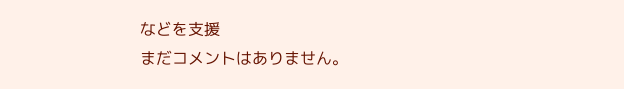などを支援
まだコメントはありません。